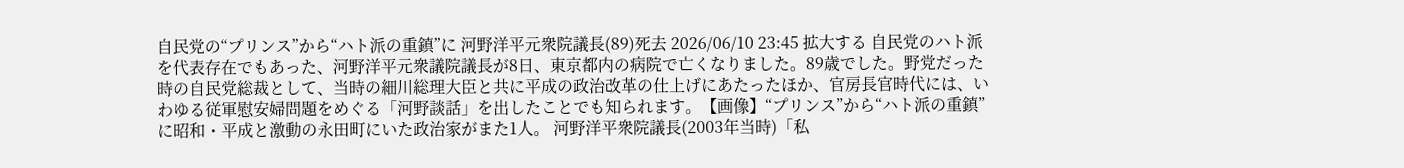自民党の“プリンス”から“ハト派の重鎮”に 河野洋平元衆院議長(89)死去 2026/06/10 23:45 拡大する 自民党のハト派を代表存在でもあった、河野洋平元衆議院議長が8日、東京都内の病院で亡くなりました。89歳でした。野党だった時の自民党総裁として、当時の細川総理大臣と共に平成の政治改革の仕上げにあたったほか、官房長官時代には、いわゆる従軍慰安婦問題をめぐる「河野談話」を出したことでも知られます。【画像】“プリンス”から“ハト派の重鎮”に昭和・平成と激動の永田町にいた政治家がまた1人。 河野洋平衆院議長(2003年当時)「私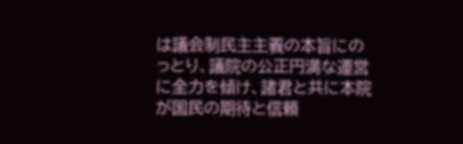は議会制民主主義の本旨にのっとり、議院の公正円満な運営に全力を傾け、諸君と共に本院が国民の期待と信頼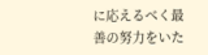に応えるべく最善の努力をいた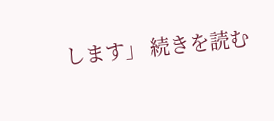します」 続きを読む